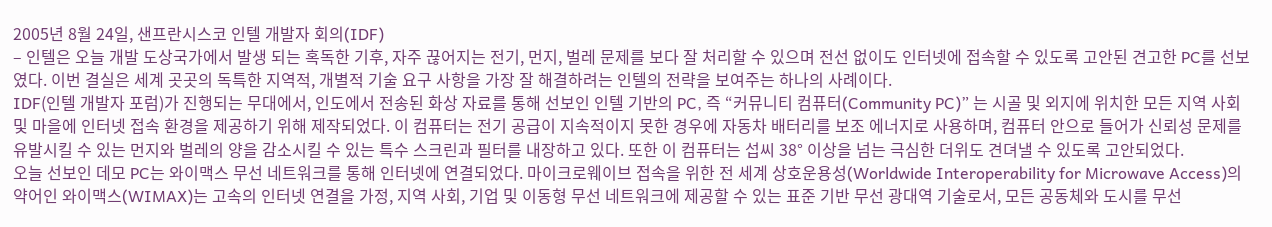2005년 8월 24일, 샌프란시스코 인텔 개발자 회의(IDF)
– 인텔은 오늘 개발 도상국가에서 발생 되는 혹독한 기후, 자주 끊어지는 전기, 먼지, 벌레 문제를 보다 잘 처리할 수 있으며 전선 없이도 인터넷에 접속할 수 있도록 고안된 견고한 PC를 선보였다. 이번 결실은 세계 곳곳의 독특한 지역적, 개별적 기술 요구 사항을 가장 잘 해결하려는 인텔의 전략을 보여주는 하나의 사례이다.
IDF(인텔 개발자 포럼)가 진행되는 무대에서, 인도에서 전송된 화상 자료를 통해 선보인 인텔 기반의 PC, 즉 “커뮤니티 컴퓨터(Community PC)” 는 시골 및 외지에 위치한 모든 지역 사회 및 마을에 인터넷 접속 환경을 제공하기 위해 제작되었다. 이 컴퓨터는 전기 공급이 지속적이지 못한 경우에 자동차 배터리를 보조 에너지로 사용하며, 컴퓨터 안으로 들어가 신뢰성 문제를 유발시킬 수 있는 먼지와 벌레의 양을 감소시킬 수 있는 특수 스크린과 필터를 내장하고 있다. 또한 이 컴퓨터는 섭씨 38° 이상을 넘는 극심한 더위도 견뎌낼 수 있도록 고안되었다.
오늘 선보인 데모 PC는 와이맥스 무선 네트워크를 통해 인터넷에 연결되었다. 마이크로웨이브 접속을 위한 전 세계 상호운용성(Worldwide Interoperability for Microwave Access)의 약어인 와이맥스(WIMAX)는 고속의 인터넷 연결을 가정, 지역 사회, 기업 및 이동형 무선 네트워크에 제공할 수 있는 표준 기반 무선 광대역 기술로서, 모든 공동체와 도시를 무선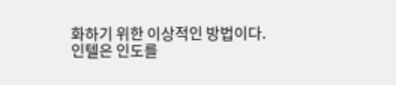화하기 위한 이상적인 방법이다.
인텔은 인도를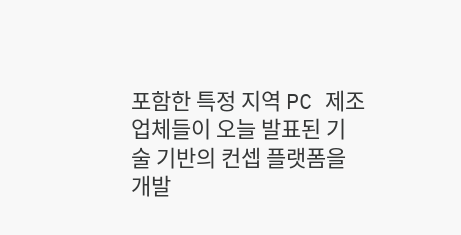포함한 특정 지역 PC 제조업체들이 오늘 발표된 기술 기반의 컨셉 플랫폼을 개발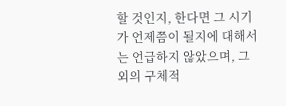할 것인지, 한다면 그 시기가 언제쯤이 될지에 대해서는 언급하지 않았으며, 그 외의 구체적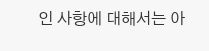인 사항에 대해서는 아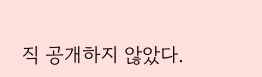직 공개하지 않았다.